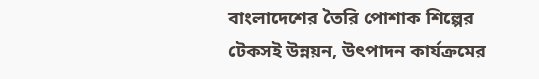বাংলাদেশের তৈরি পোশাক শিল্পের টেকসই উন্নয়ন, উৎপাদন কার্যক্রমের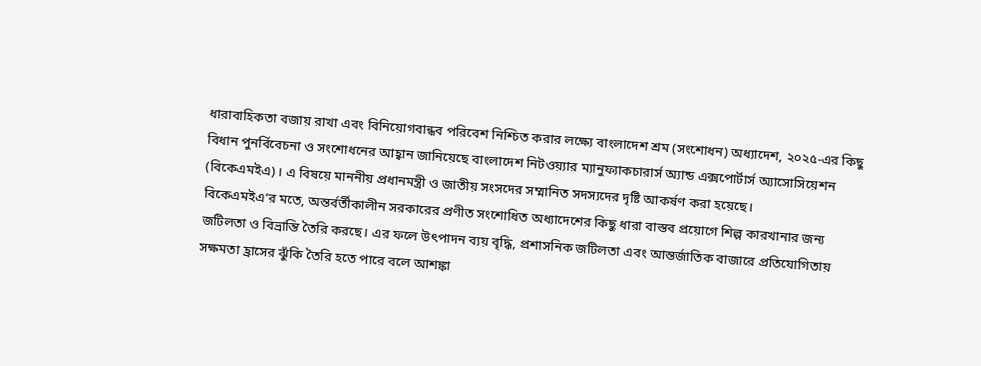ধারাবাহিকতা বজায় রাখা এবং বিনিয়োগবান্ধব পরিবেশ নিশ্চিত করার লক্ষ্যে বাংলাদেশ শ্রম (সংশোধন) অধ্যাদেশ, ২০২৫-এর কিছু বিধান পুনর্বিবেচনা ও সংশোধনের আহ্বান জানিয়েছে বাংলাদেশ নিটওয়্যার ম্যানুফ্যাকচারার্স অ্যান্ড এক্সপোর্টার্স অ্যাসোসিয়েশন (বিকেএমইএ)। এ বিষয়ে মাননীয় প্রধানমন্ত্রী ও জাতীয় সংসদের সম্মানিত সদস্যদের দৃষ্টি আকর্ষণ করা হয়েছে।
বিকেএমইএ’র মতে, অন্তর্বর্তীকালীন সরকারের প্রণীত সংশোধিত অধ্যাদেশের কিছু ধারা বাস্তব প্রয়োগে শিল্প কারখানার জন্য জটিলতা ও বিভ্রান্তি তৈরি করছে। এর ফলে উৎপাদন ব্যয় বৃদ্ধি, প্রশাসনিক জটিলতা এবং আন্তর্জাতিক বাজারে প্রতিযোগিতায় সক্ষমতা হ্রাসের ঝুঁকি তৈরি হতে পারে বলে আশঙ্কা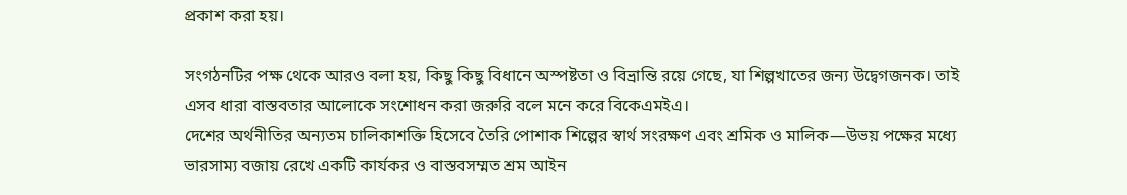প্রকাশ করা হয়।

সংগঠনটির পক্ষ থেকে আরও বলা হয়, কিছু কিছু বিধানে অস্পষ্টতা ও বিভ্রান্তি রয়ে গেছে, যা শিল্পখাতের জন্য উদ্বেগজনক। তাই এসব ধারা বাস্তবতার আলোকে সংশোধন করা জরুরি বলে মনে করে বিকেএমইএ।
দেশের অর্থনীতির অন্যতম চালিকাশক্তি হিসেবে তৈরি পোশাক শিল্পের স্বার্থ সংরক্ষণ এবং শ্রমিক ও মালিক—উভয় পক্ষের মধ্যে ভারসাম্য বজায় রেখে একটি কার্যকর ও বাস্তবসম্মত শ্রম আইন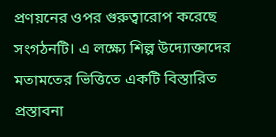প্রণয়নের ওপর গুরুত্বারোপ করেছে সংগঠনটি। এ লক্ষ্যে শিল্প উদ্যোক্তাদের মতামতের ভিত্তিতে একটি বিস্তারিত প্রস্তাবনা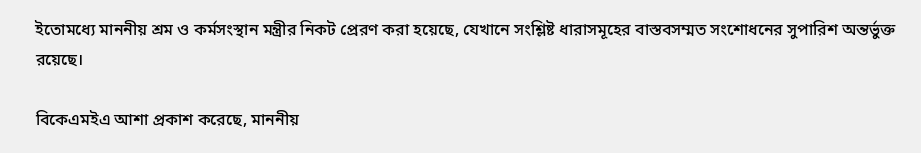ইতোমধ্যে মাননীয় শ্রম ও কর্মসংস্থান মন্ত্রীর নিকট প্রেরণ করা হয়েছে, যেখানে সংশ্লিষ্ট ধারাসমূহের বাস্তবসম্মত সংশোধনের সুপারিশ অন্তর্ভুক্ত রয়েছে।

বিকেএমইএ আশা প্রকাশ করেছে, মাননীয়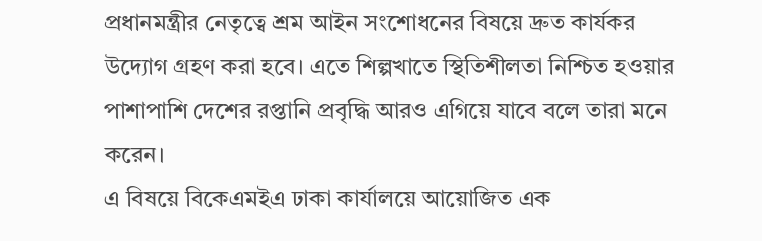প্রধানমন্ত্রীর নেতৃত্বে শ্রম আইন সংশোধনের বিষয়ে দ্রুত কার্যকর উদ্যোগ গ্রহণ করা হবে। এতে শিল্পখাতে স্থিতিশীলতা নিশ্চিত হওয়ার পাশাপাশি দেশের রপ্তানি প্রবৃদ্ধি আরও এগিয়ে যাবে বলে তারা মনে করেন।
এ বিষয়ে বিকেএমইএ ঢাকা কার্যালয়ে আয়োজিত এক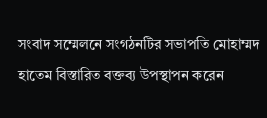সংবাদ সম্মেলনে সংগঠনটির সভাপতি মোহাম্মদ হাতেম বিস্তারিত বক্তব্য উপস্থাপন করেন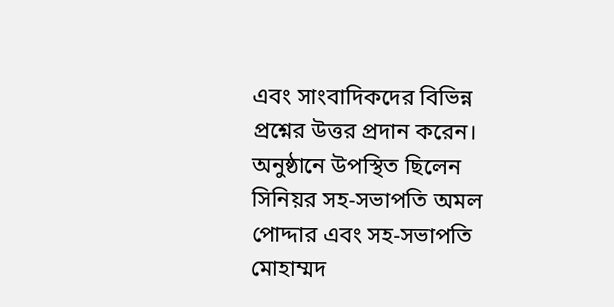এবং সাংবাদিকদের বিভিন্ন প্রশ্নের উত্তর প্রদান করেন। অনুষ্ঠানে উপস্থিত ছিলেন সিনিয়র সহ-সভাপতি অমল পোদ্দার এবং সহ-সভাপতি মোহাম্মদ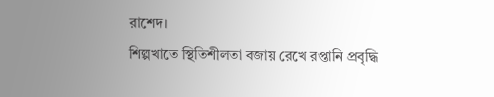রাশেদ।
শিল্পখাতে স্থিতিশীলতা বজায় রেখে রপ্তানি প্রবৃদ্ধি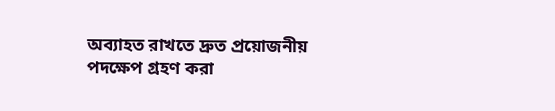অব্যাহত রাখতে দ্রুত প্রয়োজনীয় পদক্ষেপ গ্রহণ করা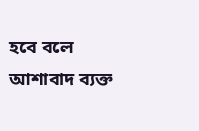হবে বলে আশাবাদ ব্যক্ত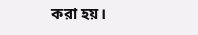করা হয়।